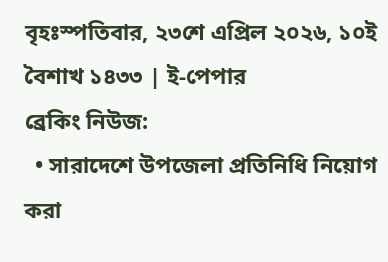বৃহঃস্পতিবার, ২৩শে এপ্রিল ২০২৬, ১০ই বৈশাখ ১৪৩৩ | ই-পেপার
ব্রেকিং নিউজ:
  • সারাদেশে উপজেলা প্রতিনিধি নিয়োগ করা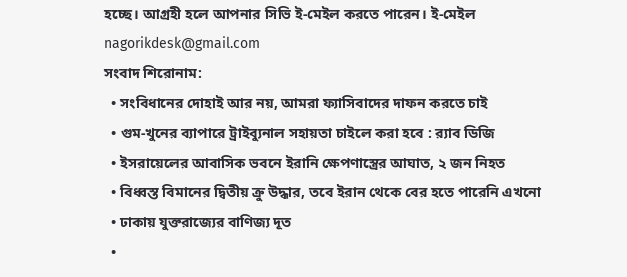হচ্ছে। আগ্রহী হলে আপনার সিভি ই-মেইল করতে পারেন। ই-মেইল nagorikdesk@gmail.com
সংবাদ শিরোনাম:
  • সংবিধানের দোহাই আর নয়, আমরা ফ্যাসিবাদের দাফন করতে চাই
  • গুম-খুনের ব্যাপারে ট্রাইব্যুনাল সহায়তা চাইলে করা হবে : র‍্যাব ডিজি
  • ইসরায়েলের আবাসিক ভবনে ইরানি ক্ষেপণাস্ত্রের আঘাত, ২ জন নিহত
  • বিধ্বস্ত বিমানের দ্বিতীয় ক্রু উদ্ধার, তবে ইরান থেকে বের হতে পারেনি এখনো
  • ঢাকায় যুক্তরাজ্যের বাণিজ্য দূত
  •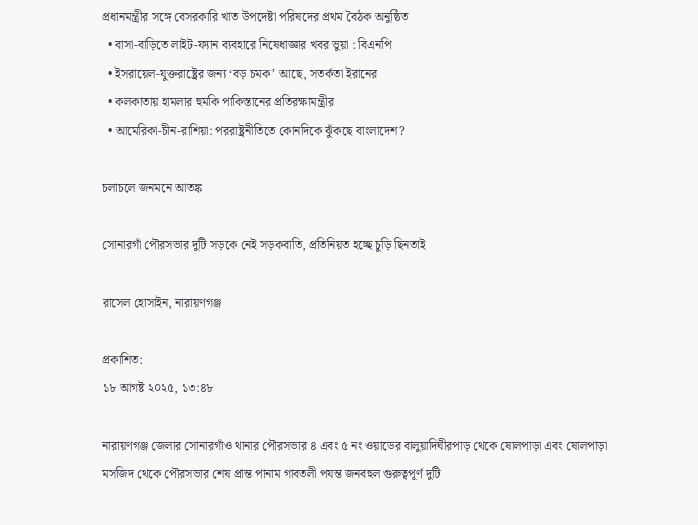প্রধানমন্ত্রীর সঙ্গে বেসরকারি খাত উপদেষ্টা পরিষদের প্রথম বৈঠক অনুষ্ঠিত
  • বাসা-বাড়িতে লাইট-ফ্যান ব্যবহারে নিষেধাজ্ঞার খবর ভুয়া : বিএনপি
  • ইসরায়েল-যুক্তরাষ্ট্রের জন্য ‘বড় চমক’ আছে, সতর্কতা ইরানের
  • কলকাতায় হামলার হুমকি পাকিস্তানের প্রতিরক্ষামন্ত্রীর
  • আমেরিকা-চীন-রাশিয়া: পররাষ্ট্রনীতিতে কোনদিকে ঝুঁকছে বাংলাদেশ?

চলাচলে জনমনে আতঙ্ক

সোনারগাঁ পৌরসভার দুটি সড়কে নেই সড়কবাতি, প্রতিনিয়ত হচ্ছে চুড়ি ছিনতাই

রাসেল হোসাইন, নারায়ণগঞ্জ

প্রকাশিত:
১৮ আগষ্ট ২০২৫, ১৩:৪৮

নারায়ণগঞ্জ জেলার সোনারগাঁও থানার পৌরসভার ৪ এবং ৫ নং ওয়াডের বালুয়াদিঘীরপাড় থেকে ষোলপাড়া এবং ষোলপাড়া মসজিদ থেকে পৌরসভার শেষ প্রান্ত পানাম গাবতলী পযন্ত জনবহুল গুরুত্বপূর্ণ দুটি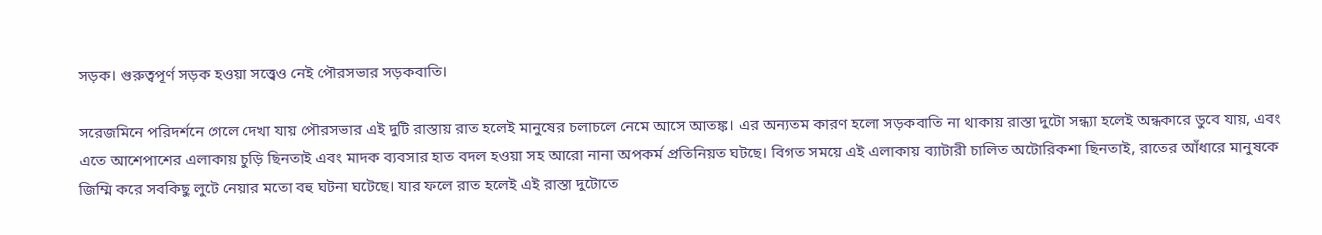সড়ক। গুরুত্বপূর্ণ সড়ক হওয়া সত্ত্বেও নেই পৌরসভার সড়কবাতি।

সরেজমিনে পরিদর্শনে গেলে দেখা যায় পৌরসভার এই দুটি রাস্তায় রাত হলেই মানুষের চলাচলে নেমে আসে আতঙ্ক। এর অন্যতম কারণ হলো সড়কবাতি না থাকায় রাস্তা দুটো সন্ধ্যা হলেই অন্ধকারে ডুবে যায়, এবং এতে আশেপাশের এলাকায় চুড়ি ছিনতাই এবং মাদক ব্যবসার হাত বদল হওয়া সহ আরো নানা অপকর্ম প্রতিনিয়ত ঘটছে। বিগত সময়ে এই এলাকায় ব্যাটারী চালিত অটোরিকশা ছিনতাই, রাতের আঁধারে মানুষকে জিম্মি করে সবকিছু লুটে নেয়ার মতো বহু ঘটনা ঘটেছে। যার ফলে রাত হলেই এই রাস্তা দুটোতে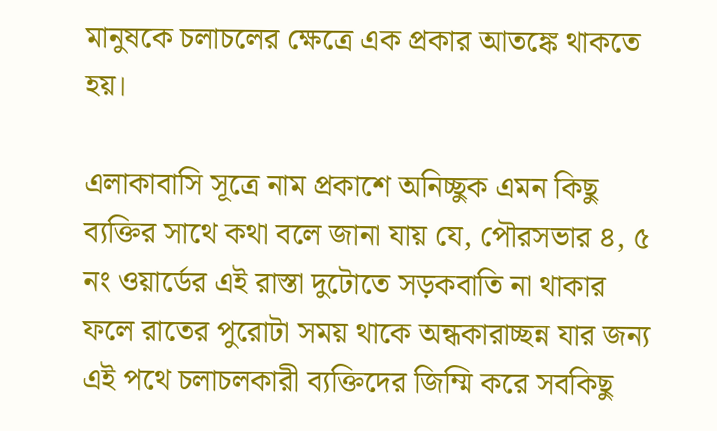মানুষকে চলাচলের ক্ষেত্রে এক প্রকার আতঙ্কে থাকতে হয়।

এলাকাবাসি সূত্রে নাম প্রকাশে অনিচ্ছুক এমন কিছু ব্যক্তির সাথে কথা বলে জানা যায় যে, পৌরসভার ৪, ৫ নং ওয়ার্ডের এই রাস্তা দুটোতে সড়কবাতি না থাকার ফলে রাতের পুরোটা সময় থাকে অন্ধকারাচ্ছন্ন যার জন্য এই পথে চলাচলকারী ব্যক্তিদের জিম্মি করে সবকিছু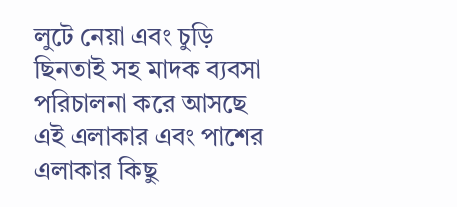লুটে নেয়া এবং চুড়ি ছিনতাই সহ মাদক ব্যবসা পরিচালনা করে আসছে এই এলাকার এবং পাশের এলাকার কিছু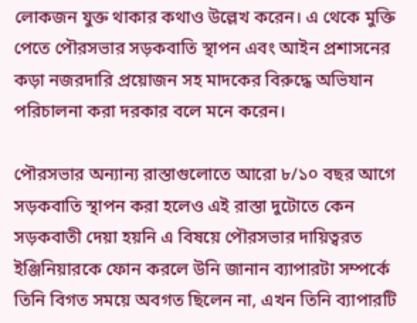লোকজন যুক্ত থাকার কথাও উল্লেখ করেন। এ থেকে মুক্তি পেতে পৌরসভার সড়কবাতি স্থাপন এবং আইন প্রশাসনের কড়া নজরদারি প্রয়োজন সহ মাদকের বিরুদ্ধে অভিযান পরিচালনা করা দরকার বলে মনে করেন।

পৌরসভার অন্যান্য রাস্তাগুলোতে আরো ৮/১০ বছর আগে সড়কবাতি স্থাপন করা হলেও এই রাস্তা দুটোতে কেন সড়কবাতী দেয়া হয়নি এ বিষয়ে পৌরসভার দায়িত্বরত ইঞ্জিনিয়ারকে ফোন করলে উনি জানান ব্যাপারটা সম্পর্কে তিনি বিগত সময়ে অবগত ছিলেন না, এখন তিনি ব্যাপারটি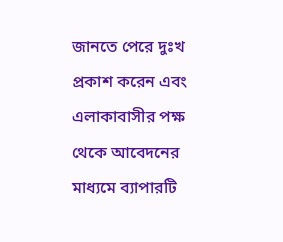জানতে পেরে দুঃখ প্রকাশ করেন এবং এলাকাবাসীর পক্ষ থেকে আবেদনের মাধ্যমে ব্যাপারটি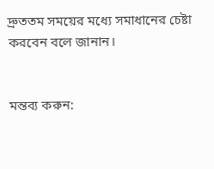দ্রুততম সময়ের মধ্যে সমাধানের চেষ্টা করবেন বলে জানান।


মন্তব্য করুন: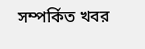সম্পর্কিত খবর